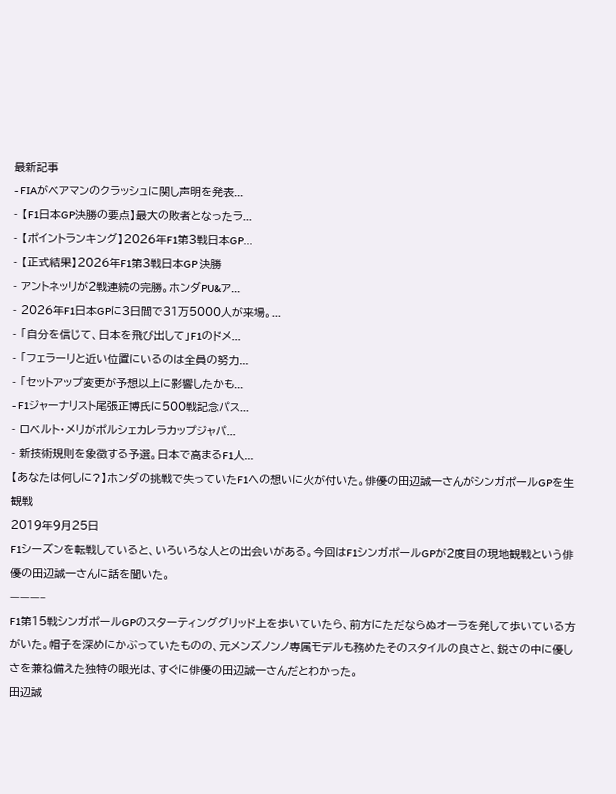最新記事
- FIAがベアマンのクラッシュに関し声明を発表...
- 【F1日本GP決勝の要点】最大の敗者となったラ...
- 【ポイントランキング】2026年F1第3戦日本GP...
- 【正式結果】2026年F1第3戦日本GP 決勝
- アントネッリが2戦連続の完勝。ホンダPU&ア...
- 2026年F1日本GPに3日間で31万5000人が来場。...
- 「自分を信じて、日本を飛び出して」F1のドメ...
- 「フェラーリと近い位置にいるのは全員の努力...
- 「セットアップ変更が予想以上に影響したかも...
- F1ジャーナリスト尾張正博氏に500戦記念パス...
- ロベルト・メリがポルシェカレラカップジャパ...
- 新技術規則を象徴する予選。日本で高まるF1人...
【あなたは何しに?】ホンダの挑戦で失っていたF1への想いに火が付いた。俳優の田辺誠一さんがシンガポールGPを生観戦
2019年9月25日
F1シーズンを転戦していると、いろいろな人との出会いがある。今回はF1シンガポールGPが2度目の現地観戦という俳優の田辺誠一さんに話を聞いた。
———–
F1第15戦シンガポールGPのスターティンググリッド上を歩いていたら、前方にただならぬオーラを発して歩いている方がいた。帽子を深めにかぶっていたものの、元メンズノンノ専属モデルも務めたそのスタイルの良さと、鋭さの中に優しさを兼ね備えた独特の眼光は、すぐに俳優の田辺誠一さんだとわかった。
田辺誠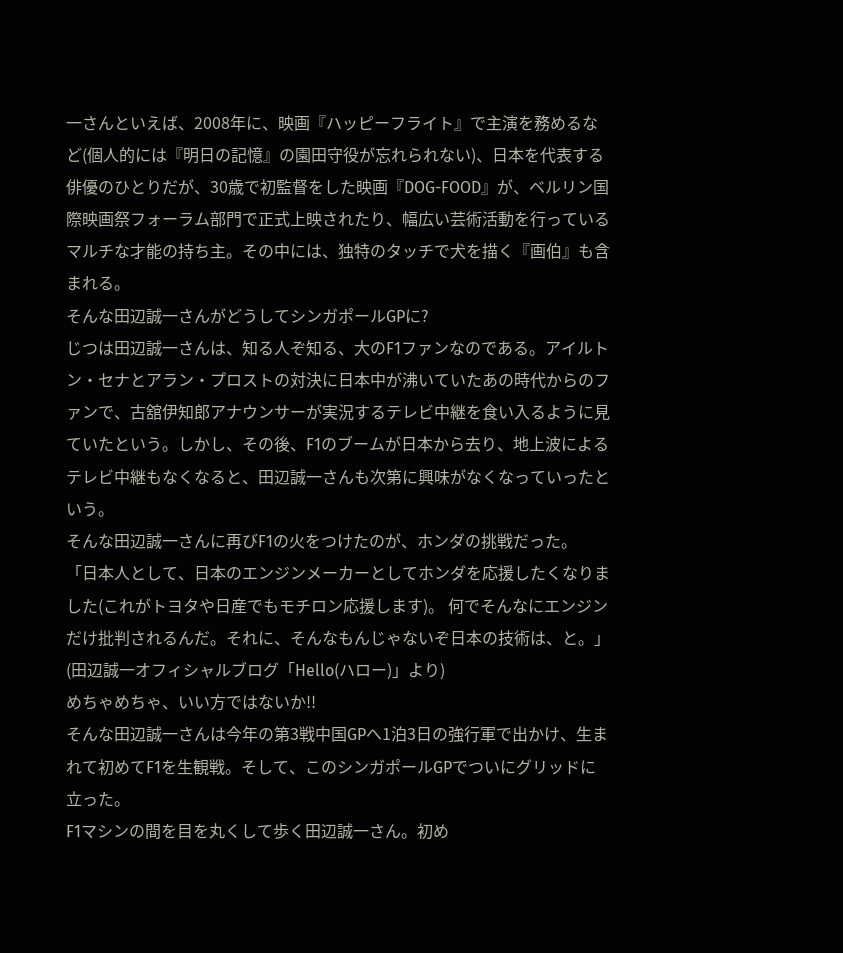一さんといえば、2008年に、映画『ハッピーフライト』で主演を務めるなど(個人的には『明日の記憶』の園田守役が忘れられない)、日本を代表する俳優のひとりだが、30歳で初監督をした映画『DOG-FOOD』が、ベルリン国際映画祭フォーラム部門で正式上映されたり、幅広い芸術活動を行っているマルチな才能の持ち主。その中には、独特のタッチで犬を描く『画伯』も含まれる。
そんな田辺誠一さんがどうしてシンガポールGPに?
じつは田辺誠一さんは、知る人ぞ知る、大のF1ファンなのである。アイルトン・セナとアラン・プロストの対決に日本中が沸いていたあの時代からのファンで、古舘伊知郎アナウンサーが実況するテレビ中継を食い入るように見ていたという。しかし、その後、F1のブームが日本から去り、地上波によるテレビ中継もなくなると、田辺誠一さんも次第に興味がなくなっていったという。
そんな田辺誠一さんに再びF1の火をつけたのが、ホンダの挑戦だった。
「日本人として、日本のエンジンメーカーとしてホンダを応援したくなりました(これがトヨタや日産でもモチロン応援します)。 何でそんなにエンジンだけ批判されるんだ。それに、そんなもんじゃないぞ日本の技術は、と。」(田辺誠一オフィシャルブログ「Hello(ハロー)」より)
めちゃめちゃ、いい方ではないか!!
そんな田辺誠一さんは今年の第3戦中国GPへ1泊3日の強行軍で出かけ、生まれて初めてF1を生観戦。そして、このシンガポールGPでついにグリッドに立った。
F1マシンの間を目を丸くして歩く田辺誠一さん。初め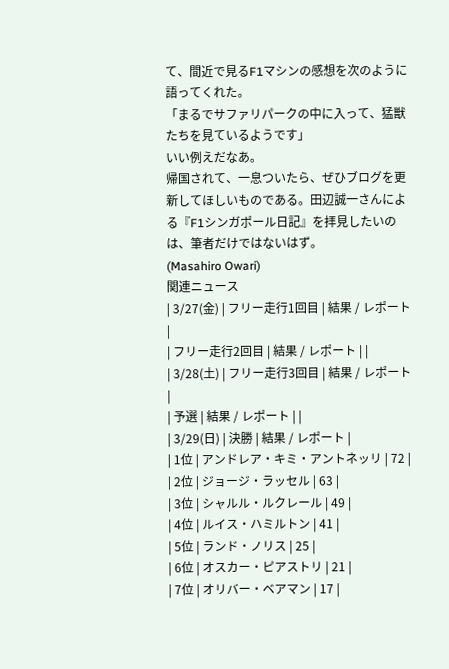て、間近で見るF1マシンの感想を次のように語ってくれた。
「まるでサファリパークの中に入って、猛獣たちを見ているようです」
いい例えだなあ。
帰国されて、一息ついたら、ぜひブログを更新してほしいものである。田辺誠一さんによる『F1シンガポール日記』を拝見したいのは、筆者だけではないはず。
(Masahiro Owari)
関連ニュース
| 3/27(金) | フリー走行1回目 | 結果 / レポート |
| フリー走行2回目 | 結果 / レポート | |
| 3/28(土) | フリー走行3回目 | 結果 / レポート |
| 予選 | 結果 / レポート | |
| 3/29(日) | 決勝 | 結果 / レポート |
| 1位 | アンドレア・キミ・アントネッリ | 72 |
| 2位 | ジョージ・ラッセル | 63 |
| 3位 | シャルル・ルクレール | 49 |
| 4位 | ルイス・ハミルトン | 41 |
| 5位 | ランド・ノリス | 25 |
| 6位 | オスカー・ピアストリ | 21 |
| 7位 | オリバー・ベアマン | 17 |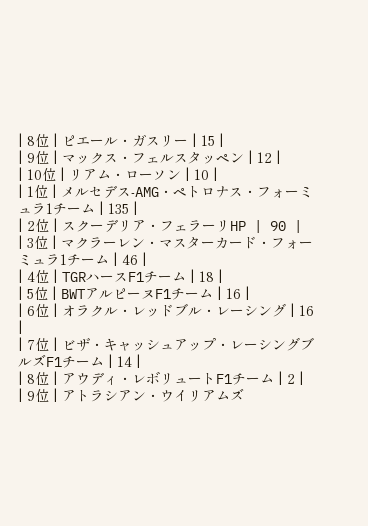| 8位 | ピエール・ガスリー | 15 |
| 9位 | マックス・フェルスタッペン | 12 |
| 10位 | リアム・ローソン | 10 |
| 1位 | メルセデス-AMG・ペトロナス・フォーミュラ1チーム | 135 |
| 2位 | スクーデリア・フェラーリHP | 90 |
| 3位 | マクラーレン・マスターカード・フォーミュラ1チーム | 46 |
| 4位 | TGRハースF1チーム | 18 |
| 5位 | BWTアルピーヌF1チーム | 16 |
| 6位 | オラクル・レッドブル・レーシング | 16 |
| 7位 | ビザ・キャッシュアップ・レーシングブルズF1チーム | 14 |
| 8位 | アウディ・レボリュートF1チーム | 2 |
| 9位 | アトラシアン・ウイリアムズ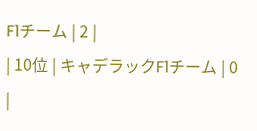F1チーム | 2 |
| 10位 | キャデラックF1チーム | 0 |